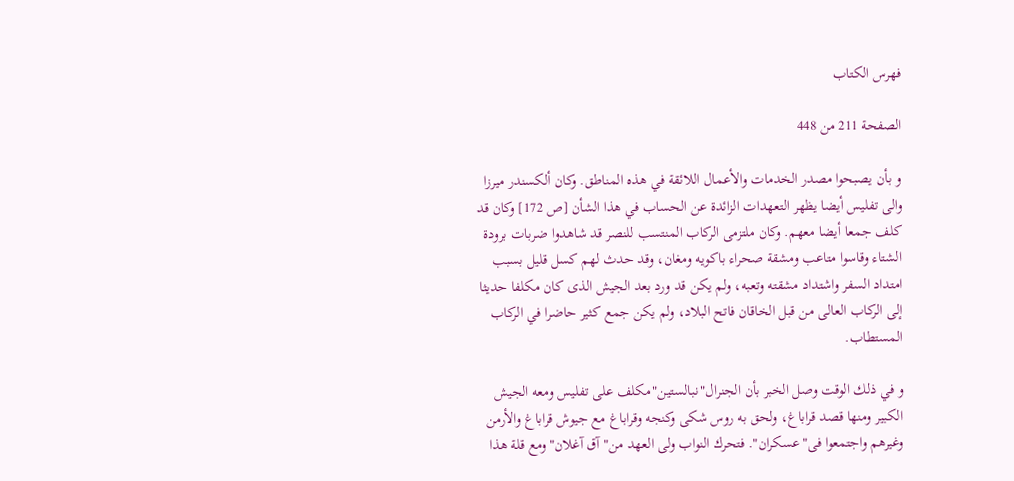فهرس الكتاب

الصفحة 211 من 448

و بأن يصبحوا مصدر الخدمات والأعمال اللائقة في هذه المناطق. وكان ألكسندر ميرزا والى تفليس أيضا يظهر التعهدات الزائدة عن الحساب في هذا الشأن [ص 172] وكان قد كلف جمعا أيضا معهم. وكان ملتزمى الركاب المنتسب للنصر قد شاهدوا ضربات برودة الشتاء وقاسوا متاعب ومشقة صحراء باكويه ومغان، وقد حدث لهم كسل قليل بسبب امتداد السفر واشتداد مشقته وتعبه، ولم يكن قد ورد بعد الجيش الذى كان مكلفا حديثا إلى الركاب العالى من قبل الخاقان فاتح البلاد، ولم يكن جمع كثير حاضرا في الركاب المستطاب.

و في ذلك الوقت وصل الخبر بأن الجنرال"نبالستين"مكلف على تفليس ومعه الجيش الكبير ومنها قصد قراباغ، ولحق به روس شكى وكنجه وقراباغ مع جيوش قراباغ والأرمن وغيرهم واجتمعوا فى"عسكران". فتحرك النواب ولى العهد من"آق آغلان"ومع قلة هذا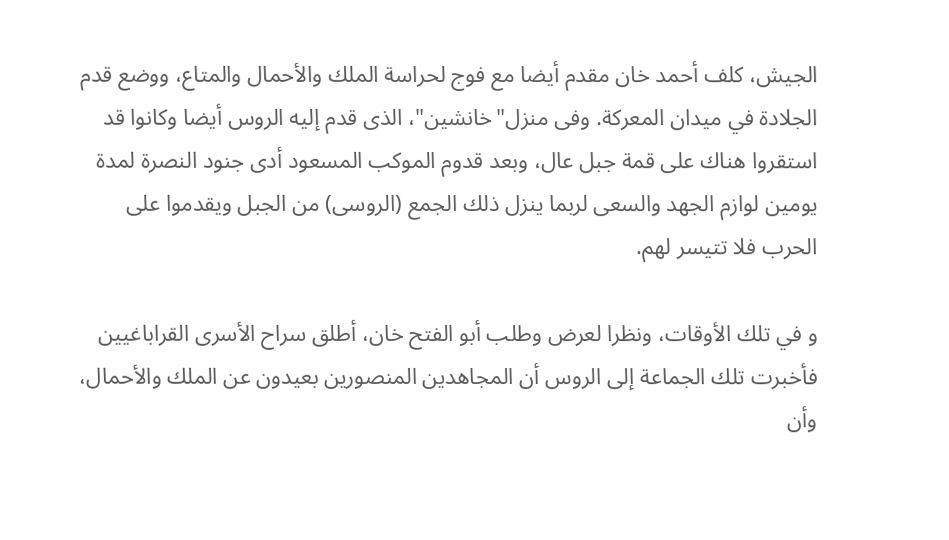الجيش، كلف أحمد خان مقدم أيضا مع فوج لحراسة الملك والأحمال والمتاع، ووضع قدم الجلادة في ميدان المعركة. وفى منزل"خانشين"، الذى قدم إليه الروس أيضا وكانوا قد استقروا هناك على قمة جبل عال، وبعد قدوم الموكب المسعود أدى جنود النصرة لمدة يومين لوازم الجهد والسعى لربما ينزل ذلك الجمع (الروسى) من الجبل ويقدموا على الحرب فلا تتيسر لهم.

و في تلك الأوقات، ونظرا لعرض وطلب أبو الفتح خان، أطلق سراح الأسرى القراباغيين فأخبرت تلك الجماعة إلى الروس أن المجاهدين المنصورين بعيدون عن الملك والأحمال، وأن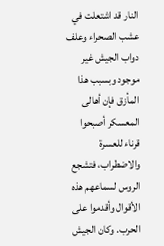النار قد اشتعلت في عشب الصحراء وعلف دواب الجيش غير موجود وبسبب هذا المأزق فإن أهالى المعسكر أصبحوا قرناء للعسرة والاضطراب، فتشجع الروس لسماعهم هذه الأقوال وأقدموا على الحرب. وكان الجيش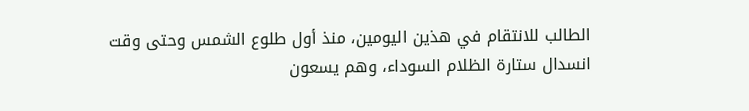الطالب للانتقام في هذين اليومين، منذ أول طلوع الشمس وحتى وقت انسدال ستارة الظلام السوداء، وهم يسعون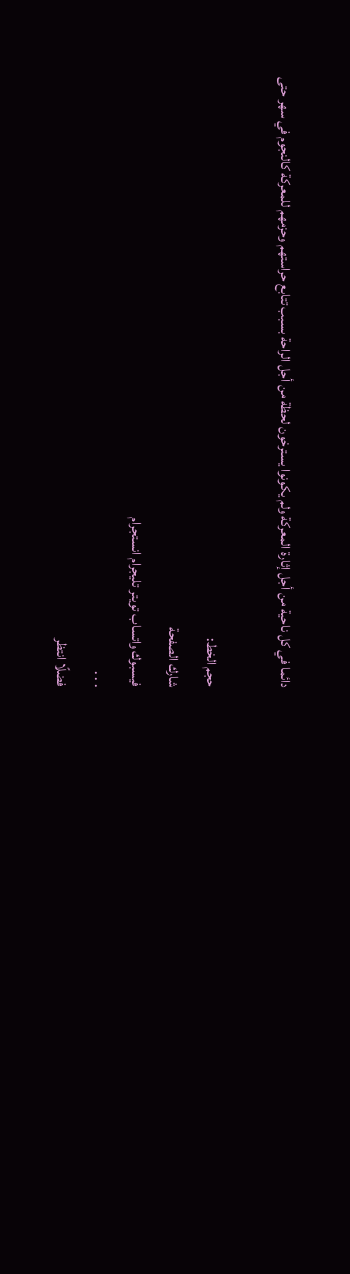دائما في كل ناحية من أجل إثارة المعركة ولم يكونوا يسترخون لحظة من أجل الراحة بسبب تتابع حراستهم وحزمهم للمعركة كالنجوم في سهر حتى

حجم الخط:
شارك الصفحة
فيسبوك واتساب تويتر تليجرام انستجرام
. . .
فضلًا انتظر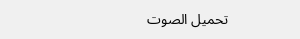تحميل الصوت